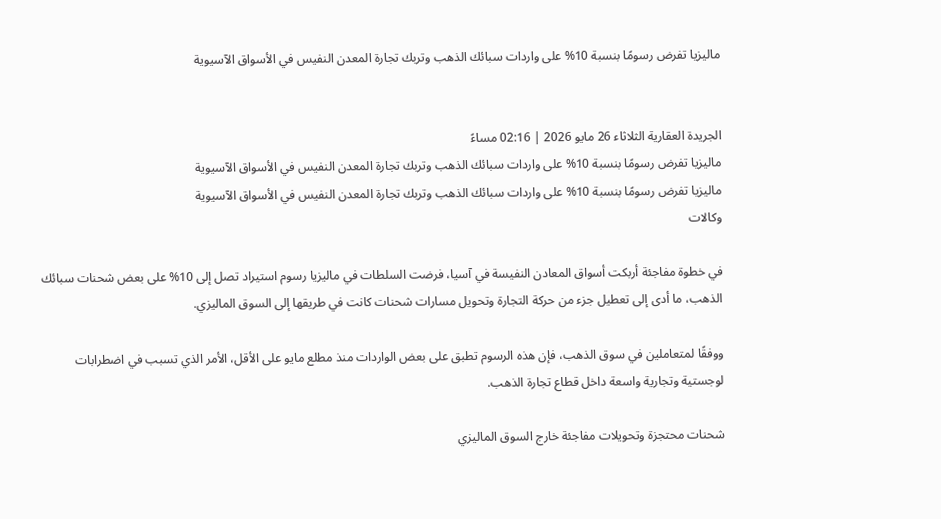ماليزيا تفرض رسومًا بنسبة 10% على واردات سبائك الذهب وتربك تجارة المعدن النفيس في الأسواق الآسيوية


الجريدة العقارية الثلاثاء 26 مايو 2026 | 02:16 مساءً
ماليزيا تفرض رسومًا بنسبة 10% على واردات سبائك الذهب وتربك تجارة المعدن النفيس في الأسواق الآسيوية
ماليزيا تفرض رسومًا بنسبة 10% على واردات سبائك الذهب وتربك تجارة المعدن النفيس في الأسواق الآسيوية
وكالات

في خطوة مفاجئة أربكت أسواق المعادن النفيسة في آسيا، فرضت السلطات في ماليزيا رسوم استيراد تصل إلى 10% على بعض شحنات سبائك الذهب، ما أدى إلى تعطيل جزء من حركة التجارة وتحويل مسارات شحنات كانت في طريقها إلى السوق الماليزي.

ووفقًا لمتعاملين في سوق الذهب، فإن هذه الرسوم تطبق على بعض الواردات منذ مطلع مايو على الأقل، الأمر الذي تسبب في اضطرابات لوجستية وتجارية واسعة داخل قطاع تجارة الذهب.

شحنات محتجزة وتحويلات مفاجئة خارج السوق الماليزي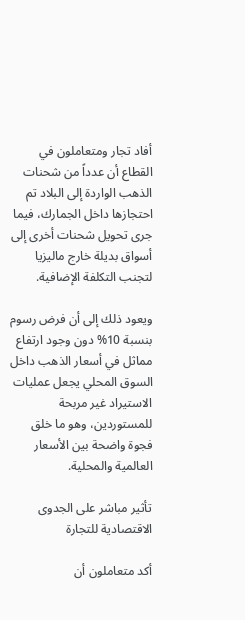أفاد تجار ومتعاملون في القطاع أن عدداً من شحنات الذهب الواردة إلى البلاد تم احتجازها داخل الجمارك، فيما جرى تحويل شحنات أخرى إلى أسواق بديلة خارج ماليزيا لتجنب التكلفة الإضافية.

ويعود ذلك إلى أن فرض رسوم بنسبة 10% دون وجود ارتفاع مماثل في أسعار الذهب داخل السوق المحلي يجعل عمليات الاستيراد غير مربحة للمستوردين، وهو ما خلق فجوة واضحة بين الأسعار العالمية والمحلية.

تأثير مباشر على الجدوى الاقتصادية للتجارة

أكد متعاملون أن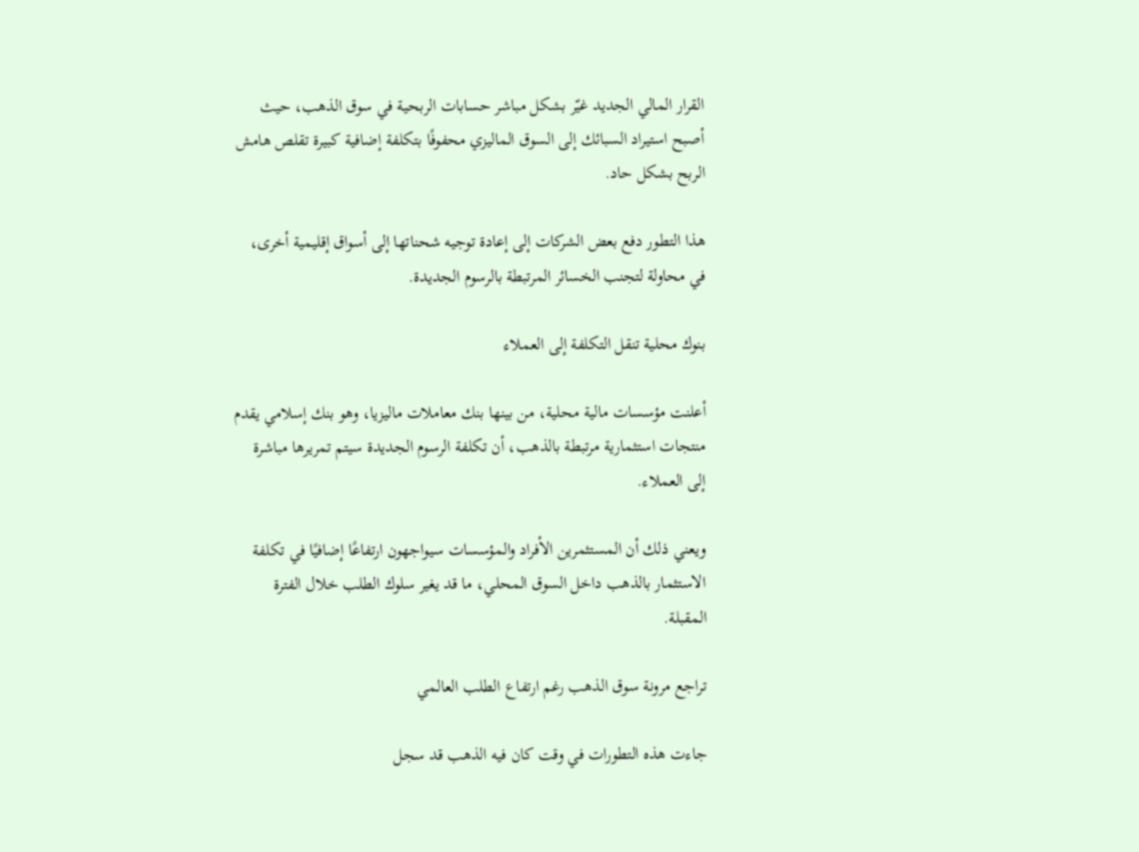القرار المالي الجديد غيّر بشكل مباشر حسابات الربحية في سوق الذهب، حيث أصبح استيراد السبائك إلى السوق الماليزي محفوفًا بتكلفة إضافية كبيرة تقلص هامش الربح بشكل حاد.

هذا التطور دفع بعض الشركات إلى إعادة توجيه شحناتها إلى أسواق إقليمية أخرى، في محاولة لتجنب الخسائر المرتبطة بالرسوم الجديدة.

بنوك محلية تنقل التكلفة إلى العملاء

أعلنت مؤسسات مالية محلية، من بينها بنك معاملات ماليزيا، وهو بنك إسلامي يقدم منتجات استثمارية مرتبطة بالذهب، أن تكلفة الرسوم الجديدة سيتم تمريرها مباشرة إلى العملاء.

ويعني ذلك أن المستثمرين الأفراد والمؤسسات سيواجهون ارتفاعًا إضافيًا في تكلفة الاستثمار بالذهب داخل السوق المحلي، ما قد يغير سلوك الطلب خلال الفترة المقبلة.

تراجع مرونة سوق الذهب رغم ارتفاع الطلب العالمي

جاءت هذه التطورات في وقت كان فيه الذهب قد سجل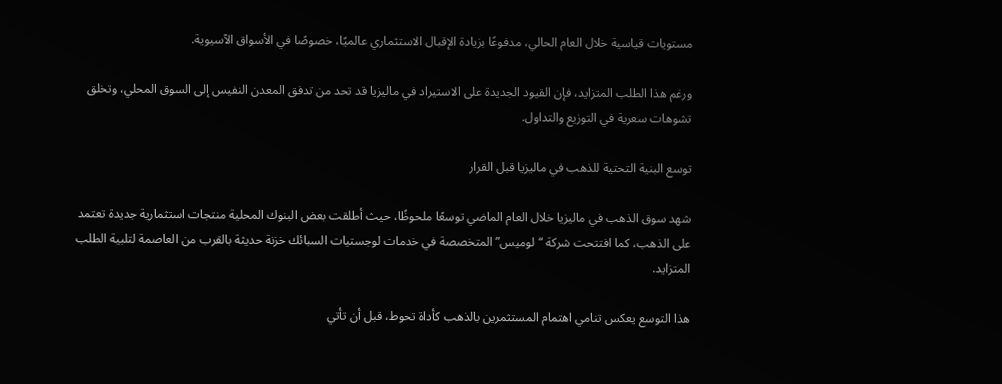مستويات قياسية خلال العام الحالي، مدفوعًا بزيادة الإقبال الاستثماري عالميًا، خصوصًا في الأسواق الآسيوية.

ورغم هذا الطلب المتزايد، فإن القيود الجديدة على الاستيراد في ماليزيا قد تحد من تدفق المعدن النفيس إلى السوق المحلي، وتخلق تشوهات سعرية في التوزيع والتداول.

توسع البنية التحتية للذهب في ماليزيا قبل القرار

شهد سوق الذهب في ماليزيا خلال العام الماضي توسعًا ملحوظًا، حيث أطلقت بعض البنوك المحلية منتجات استثمارية جديدة تعتمد على الذهب، كما افتتحت شركة “لوميس” المتخصصة في خدمات لوجستيات السبائك خزنة حديثة بالقرب من العاصمة لتلبية الطلب المتزايد.

هذا التوسع يعكس تنامي اهتمام المستثمرين بالذهب كأداة تحوط، قبل أن تأتي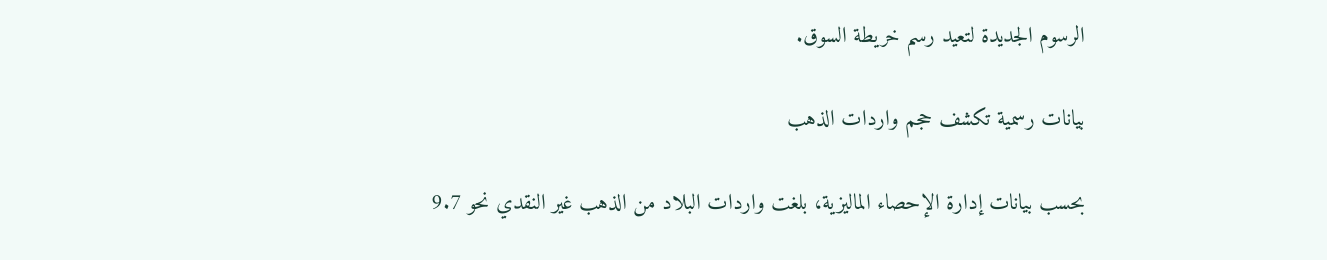الرسوم الجديدة لتعيد رسم خريطة السوق.

بيانات رسمية تكشف حجم واردات الذهب

بحسب بيانات إدارة الإحصاء الماليزية، بلغت واردات البلاد من الذهب غير النقدي نحو 9.7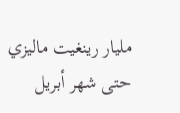مليار رينغيت ماليزي حتى شهر أبريل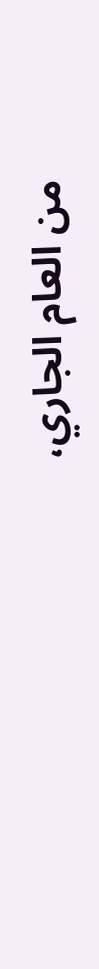من العام الجاري،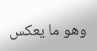وهو ما يعكس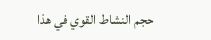حجم النشاط القوي في هذا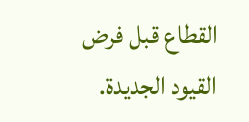القطاع قبل فرض القيود الجديدة.